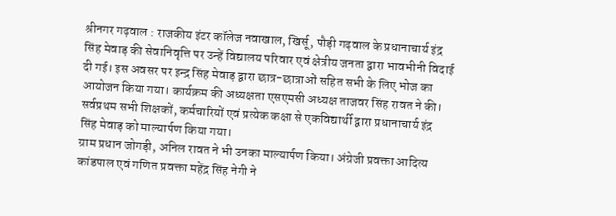श्रीनगर गढ़वाल : राजकीय इंटर कॉलेज नवाखाल, खिर्सू, पौड़ी गढ़वाल के प्रधानाचार्य इंद्र सिंह मेवाड़ की सेवानिवृत्ति पर उन्हें विद्यालय परिवार एवं क्षेत्रीय जनता द्वारा भावभीनी विदाई दी गई। इस अवसर पर इन्द्र सिंह मेवाड़ द्वारा छात्र-छात्राओं सहित सभी के लिए भोज का आयोजन किया गया। कार्यक्रम की अध्यक्षता एसएमसी अध्यक्ष ताजवर सिंह रावत ने की। सर्वप्रथम सभी शिक्षकों, कर्मचारियों एवं प्रत्येक कक्षा से एकविद्यार्थी द्वारा प्रधानाचार्य इंद्र सिंह मेवाड़ को माल्यार्पण किया गया।
ग्राम प्रधान जोगड़ी, अनिल रावत ने भी उनका माल्यार्पण किया। अंग्रेजी प्रवक्ता आदित्य कांडपाल एवं गणित प्रवक्ता महेंद्र सिंह नेगी ने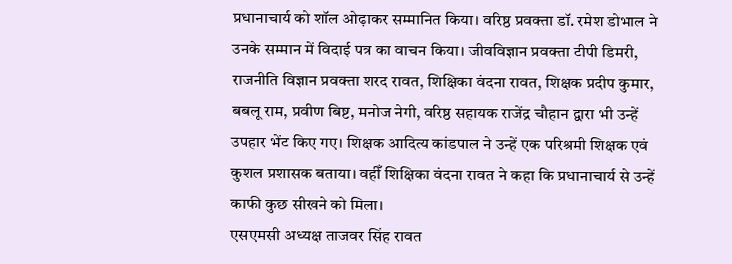प्रधानाचार्य को शॉल ओढ़ाकर सम्मानित किया। वरिष्ठ प्रवक्ता डॉ. रमेश डोभाल ने उनके सम्मान में विदाई पत्र का वाचन किया। जीवविज्ञान प्रवक्ता टीपी डिमरी, राजनीति विज्ञान प्रवक्ता शरद रावत, शिक्षिका वंदना रावत, शिक्षक प्रदीप कुमार, बबलू राम, प्रवीण बिष्ट, मनोज नेगी, वरिष्ठ सहायक राजेंद्र चौहान द्वारा भी उन्हें उपहार भेंट किए गए। शिक्षक आदित्य कांडपाल ने उन्हें एक परिश्रमी शिक्षक एवं कुशल प्रशासक बताया। वहीँ शिक्षिका वंदना रावत ने कहा कि प्रधानाचार्य से उन्हें काफी कुछ सीखने को मिला।
एसएमसी अध्यक्ष ताजवर सिंह रावत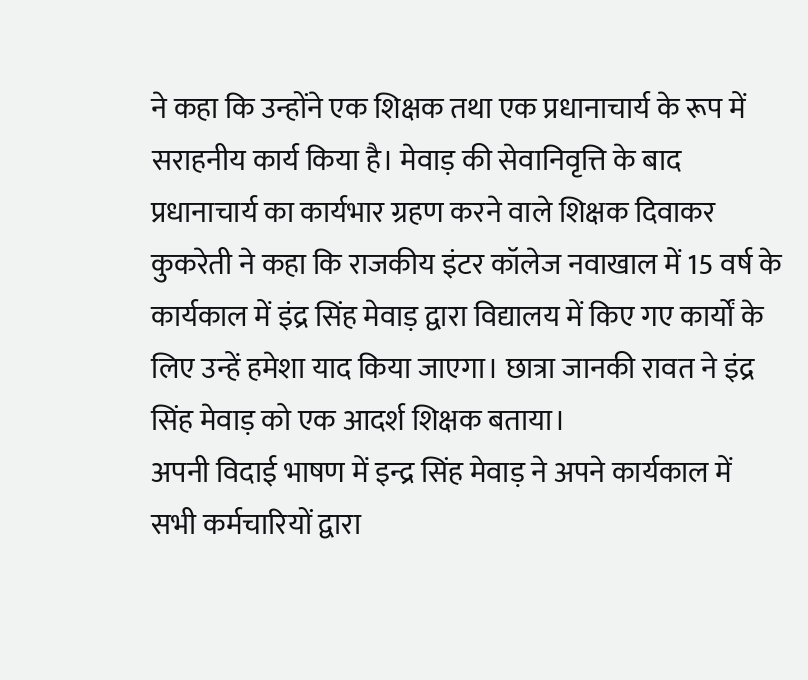ने कहा कि उन्होंने एक शिक्षक तथा एक प्रधानाचार्य के रूप में सराहनीय कार्य किया है। मेवाड़ की सेवानिवृत्ति के बाद प्रधानाचार्य का कार्यभार ग्रहण करने वाले शिक्षक दिवाकर कुकरेती ने कहा कि राजकीय इंटर कॉलेज नवाखाल में 15 वर्ष के कार्यकाल में इंद्र सिंह मेवाड़ द्वारा विद्यालय में किए गए कार्यों के लिए उन्हें हमेशा याद किया जाएगा। छात्रा जानकी रावत ने इंद्र सिंह मेवाड़ को एक आदर्श शिक्षक बताया।
अपनी विदाई भाषण में इन्द्र सिंह मेवाड़ ने अपने कार्यकाल में सभी कर्मचारियों द्वारा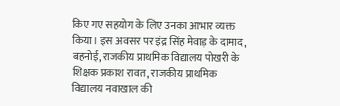किए गए सहयोग के लिए उनका आभार व्यक्त किया। इस अवसर पर इंद्र सिंह मेवाड़ के दामाद, बहनोई, राजकीय प्राथमिक विद्यालय पोखरी के शिक्षक प्रकाश रावत, राजकीय प्राथमिक विद्यालय नवाखाल की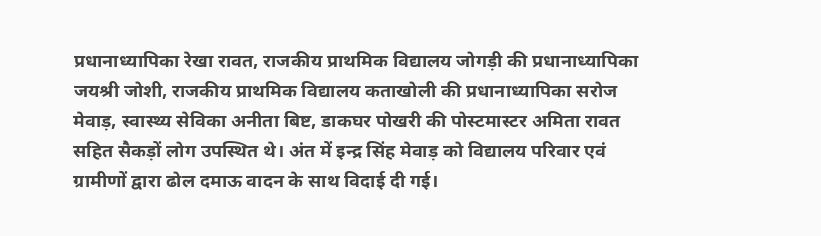प्रधानाध्यापिका रेखा रावत, राजकीय प्राथमिक विद्यालय जोगड़ी की प्रधानाध्यापिका जयश्री जोशी, राजकीय प्राथमिक विद्यालय कताखोली की प्रधानाध्यापिका सरोज मेवाड़, स्वास्थ्य सेविका अनीता बिष्ट, डाकघर पोखरी की पोस्टमास्टर अमिता रावत सहित सैकड़ों लोग उपस्थित थे। अंत में इन्द्र सिंह मेवाड़ को विद्यालय परिवार एवं ग्रामीणों द्वारा ढोल दमाऊ वादन के साथ विदाई दी गई।